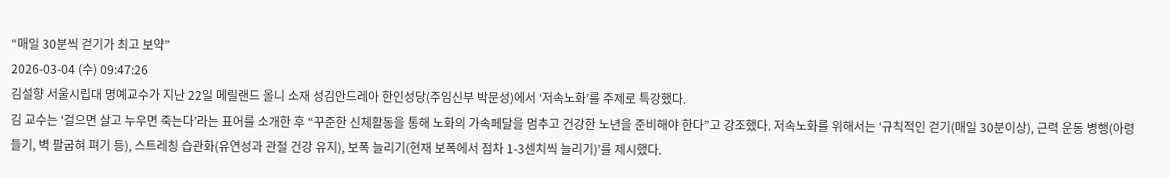“매일 30분씩 걷기가 최고 보약”
2026-03-04 (수) 09:47:26
김설향 서울시립대 명예교수가 지난 22일 메릴랜드 올니 소재 성김안드레아 한인성당(주임신부 박문성)에서 ‘저속노화’를 주제로 특강했다.
김 교수는 ‘걸으면 살고 누우면 죽는다’라는 표어를 소개한 후 “꾸준한 신체활동을 통해 노화의 가속페달을 멈추고 건강한 노년을 준비해야 한다”고 강조했다. 저속노화를 위해서는 ‘규칙적인 걷기(매일 30분이상), 근력 운동 병행(아령 들기, 벽 팔굽혀 펴기 등), 스트레칭 습관화(유연성과 관절 건강 유지), 보폭 늘리기(현재 보폭에서 점차 1-3센치씩 늘리기)’를 제시했다.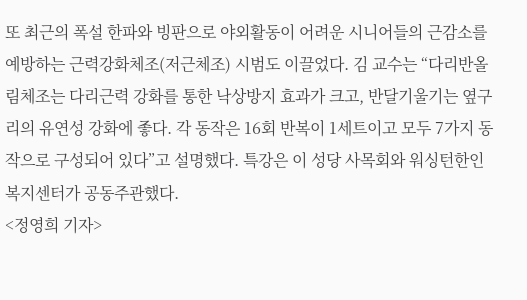또 최근의 폭설 한파와 빙판으로 야외활동이 어려운 시니어들의 근감소를 예방하는 근력강화체조(저근체조) 시범도 이끌었다. 김 교수는 “다리반올림체조는 다리근력 강화를 통한 낙상방지 효과가 크고, 반달기울기는 옆구리의 유연성 강화에 좋다. 각 동작은 16회 반복이 1세트이고 모두 7가지 동작으로 구성되어 있다”고 설명했다. 특강은 이 성당 사목회와 워싱턴한인복지센터가 공동주관했다.
<정영희 기자>